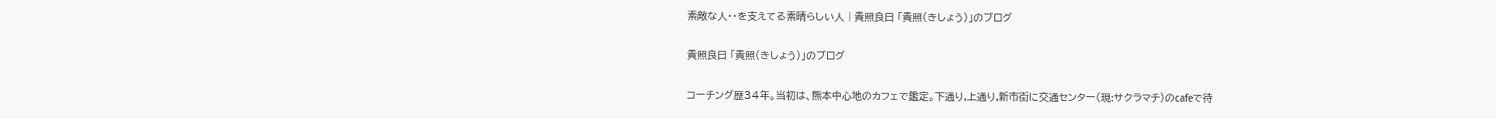素敵な人・・を支えてる素晴らしい人 | 貴照良日 「貴照(きしょう)」のブログ

貴照良日 「貴照(きしょう)」のブログ

コーチング歴34年。当初は、熊本中心地のカフェで鑑定。下通り,上通り,新市街に交通センター(現:サクラマチ)のcafeで待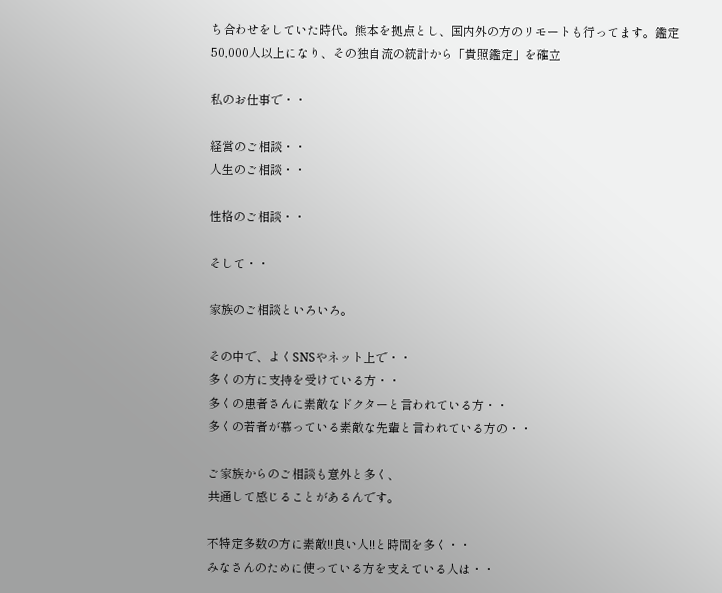ち合わせをしていた時代。熊本を拠点とし、国内外の方のリモートも行ってます。鑑定50,000人以上になり、その独自流の統計から「貴照鑑定」を確立

私のお仕事で・・

経営のご相談・・
人生のご相談・・

性格のご相談・・

そして・・

家族のご相談といろいろ。

その中で、よくSNSやネット上で・・
多くの方に支持を受けている方・・
多くの患者さんに素敵なドクターと言われている方・・
多くの若者が慕っている素敵な先輩と言われている方の・・

ご家族からのご相談も意外と多く、
共通して感じることがあるんです。

不特定多数の方に素敵!!良い人!!と時間を多く・・
みなさんのために使っている方を支えている人は・・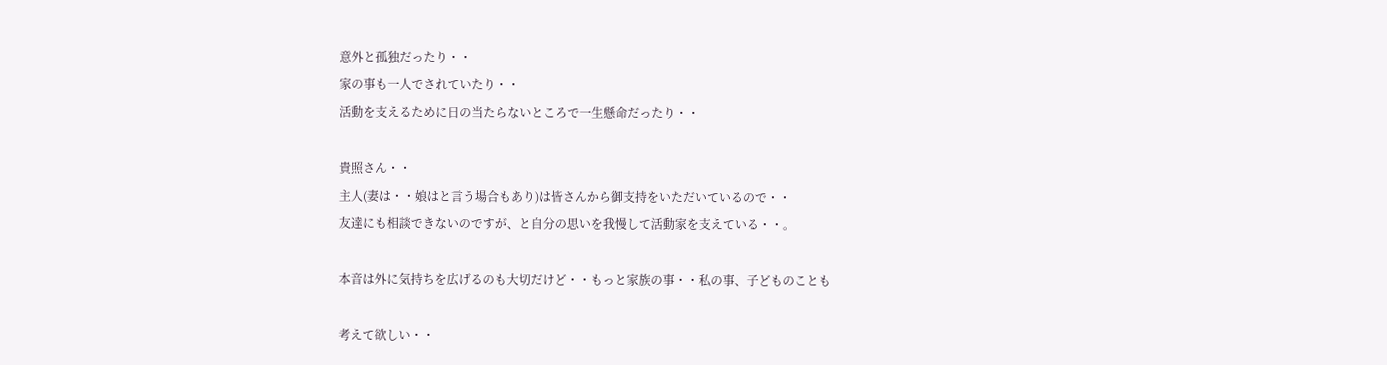意外と孤独だったり・・
家の事も一人でされていたり・・
活動を支えるために日の当たらないところで一生懸命だったり・・

貴照さん・・
主人(妻は・・娘はと言う場合もあり)は皆さんから御支持をいただいているので・・
友達にも相談できないのですが、と自分の思いを我慢して活動家を支えている・・。

本音は外に気持ちを広げるのも大切だけど・・もっと家族の事・・私の事、子どものことも

考えて欲しい・・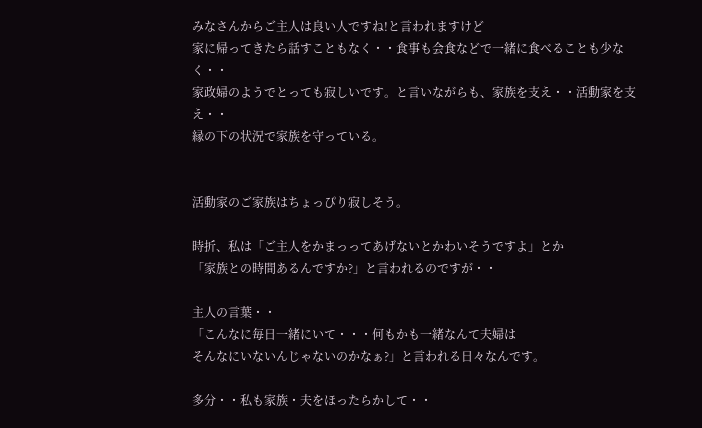みなさんからご主人は良い人ですね!と言われますけど
家に帰ってきたら話すこともなく・・食事も会食などで一緒に食べることも少なく・・
家政婦のようでとっても寂しいです。と言いながらも、家族を支え・・活動家を支え・・
縁の下の状況で家族を守っている。


活動家のご家族はちょっぴり寂しそう。

時折、私は「ご主人をかまっってあげないとかわいそうですよ」とか
「家族との時間あるんですか?」と言われるのですが・・

主人の言葉・・
「こんなに毎日一緒にいて・・・何もかも一緒なんて夫婦は
そんなにいないんじゃないのかなぁ?」と言われる日々なんです。

多分・・私も家族・夫をほったらかして・・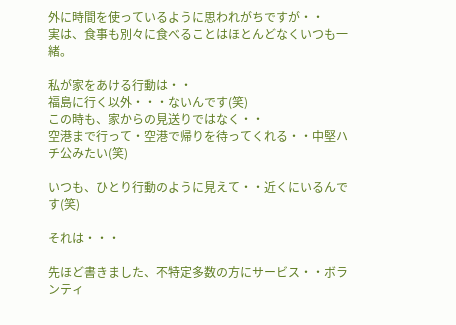外に時間を使っているように思われがちですが・・
実は、食事も別々に食べることはほとんどなくいつも一緒。

私が家をあける行動は・・
福島に行く以外・・・ないんです(笑)
この時も、家からの見送りではなく・・
空港まで行って・空港で帰りを待ってくれる・・中堅ハチ公みたい(笑)

いつも、ひとり行動のように見えて・・近くにいるんです(笑)

それは・・・

先ほど書きました、不特定多数の方にサービス・・ボランティ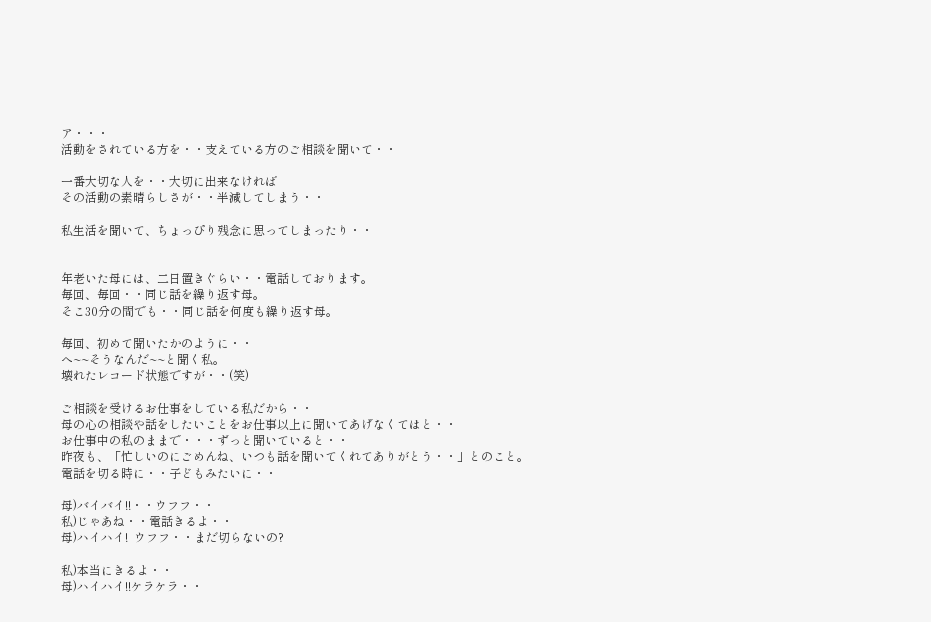ア・・・
活動をされている方を・・支えている方のご相談を聞いて・・

一番大切な人を・・大切に出来なければ
その活動の素晴らしさが・・半減してしまう・・

私生活を聞いて、ちょっぴり残念に思ってしまったり・・


年老いた母には、二日置きぐらい・・電話しております。
毎回、毎回・・同じ話を繰り返す母。
そこ30分の間でも・・同じ話を何度も繰り返す母。

毎回、初めて聞いたかのように・・
へ~~そうなんだ~~と聞く私。
壊れたレコード状態ですが・・(笑)

ご相談を受けるお仕事をしている私だから・・
母の心の相談や話をしたいことをお仕事以上に聞いてあげなくてはと・・
お仕事中の私のままで・・・ずっと聞いていると・・
昨夜も、「忙しいのにごめんね、いつも話を聞いてくれてありがとう・・」とのこと。
電話を切る時に・・子どもみたいに・・

母)バイバイ!!・・ウフフ・・
私)じゃあね・・電話きるよ・・
母)ハイハイ!  ウフフ・・まだ切らないの?

私)本当にきるよ・・
母)ハイハイ!!ケラケラ・・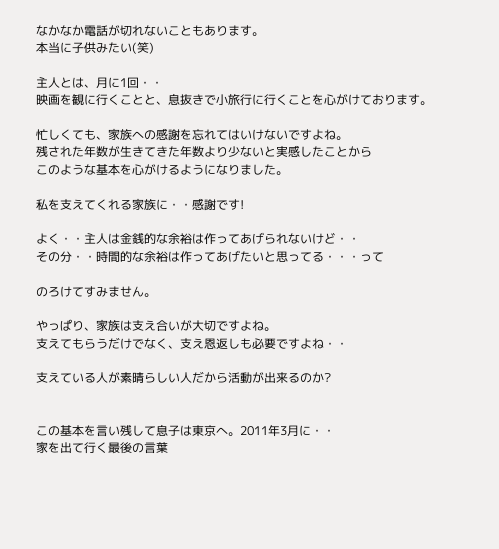なかなか電話が切れないこともあります。
本当に子供みたい(笑)

主人とは、月に1回・・
映画を観に行くことと、息抜きで小旅行に行くことを心がけております。

忙しくても、家族への感謝を忘れてはいけないですよね。
残された年数が生きてきた年数より少ないと実感したことから
このような基本を心がけるようになりました。

私を支えてくれる家族に・・感謝です!

よく・・主人は金銭的な余裕は作ってあげられないけど・・
その分・・時間的な余裕は作ってあげたいと思ってる・・・って

のろけてすみません。

やっぱり、家族は支え合いが大切ですよね。
支えてもらうだけでなく、支え恩返しも必要ですよね・・

支えている人が素晴らしい人だから活動が出来るのか?


この基本を言い残して息子は東京へ。2011年3月に・・
家を出て行く最後の言葉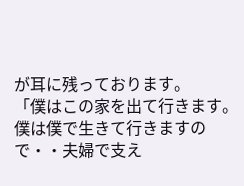が耳に残っております。
「僕はこの家を出て行きます。
僕は僕で生きて行きますので・・夫婦で支え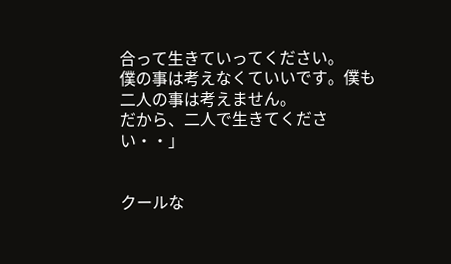合って生きていってください。
僕の事は考えなくていいです。僕も二人の事は考えません。
だから、二人で生きてください・・」


クールな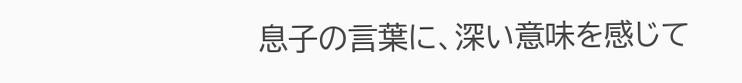息子の言葉に、深い意味を感じて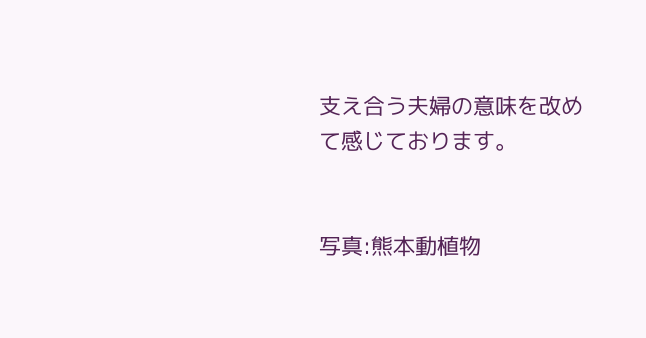支え合う夫婦の意味を改めて感じております。


写真:熊本動植物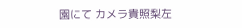園にて カメラ貴照梨左